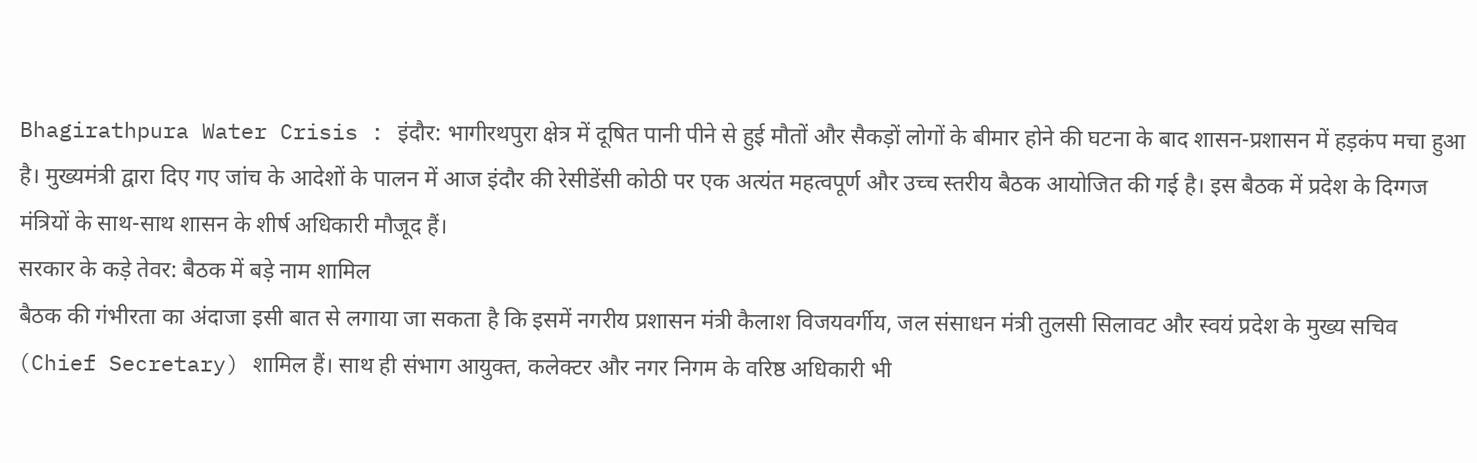Bhagirathpura Water Crisis : इंदौर: भागीरथपुरा क्षेत्र में दूषित पानी पीने से हुई मौतों और सैकड़ों लोगों के बीमार होने की घटना के बाद शासन-प्रशासन में हड़कंप मचा हुआ है। मुख्यमंत्री द्वारा दिए गए जांच के आदेशों के पालन में आज इंदौर की रेसीडेंसी कोठी पर एक अत्यंत महत्वपूर्ण और उच्च स्तरीय बैठक आयोजित की गई है। इस बैठक में प्रदेश के दिग्गज मंत्रियों के साथ-साथ शासन के शीर्ष अधिकारी मौजूद हैं।
सरकार के कड़े तेवर: बैठक में बड़े नाम शामिल
बैठक की गंभीरता का अंदाजा इसी बात से लगाया जा सकता है कि इसमें नगरीय प्रशासन मंत्री कैलाश विजयवर्गीय, जल संसाधन मंत्री तुलसी सिलावट और स्वयं प्रदेश के मुख्य सचिव (Chief Secretary) शामिल हैं। साथ ही संभाग आयुक्त, कलेक्टर और नगर निगम के वरिष्ठ अधिकारी भी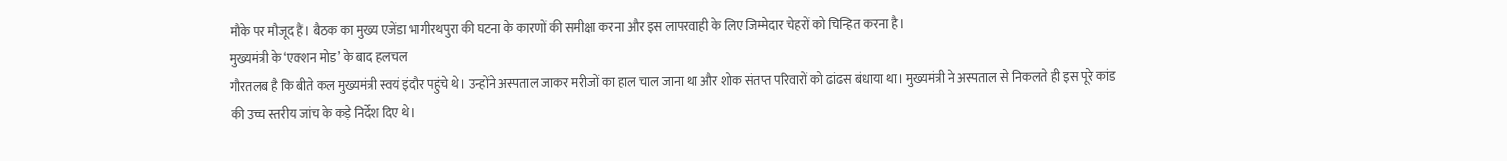मौके पर मौजूद हैं। बैठक का मुख्य एजेंडा भागीरथपुरा की घटना के कारणों की समीक्षा करना और इस लापरवाही के लिए जिम्मेदार चेहरों को चिन्हित करना है।
मुख्यमंत्री के ‘एक्शन मोड’ के बाद हलचल
गौरतलब है कि बीते कल मुख्यमंत्री स्वयं इंदौर पहुंचे थे। उन्होंने अस्पताल जाकर मरीजों का हाल चाल जाना था और शोक संतप्त परिवारों को ढांढस बंधाया था। मुख्यमंत्री ने अस्पताल से निकलते ही इस पूरे कांड की उच्च स्तरीय जांच के कड़े निर्देश दिए थे।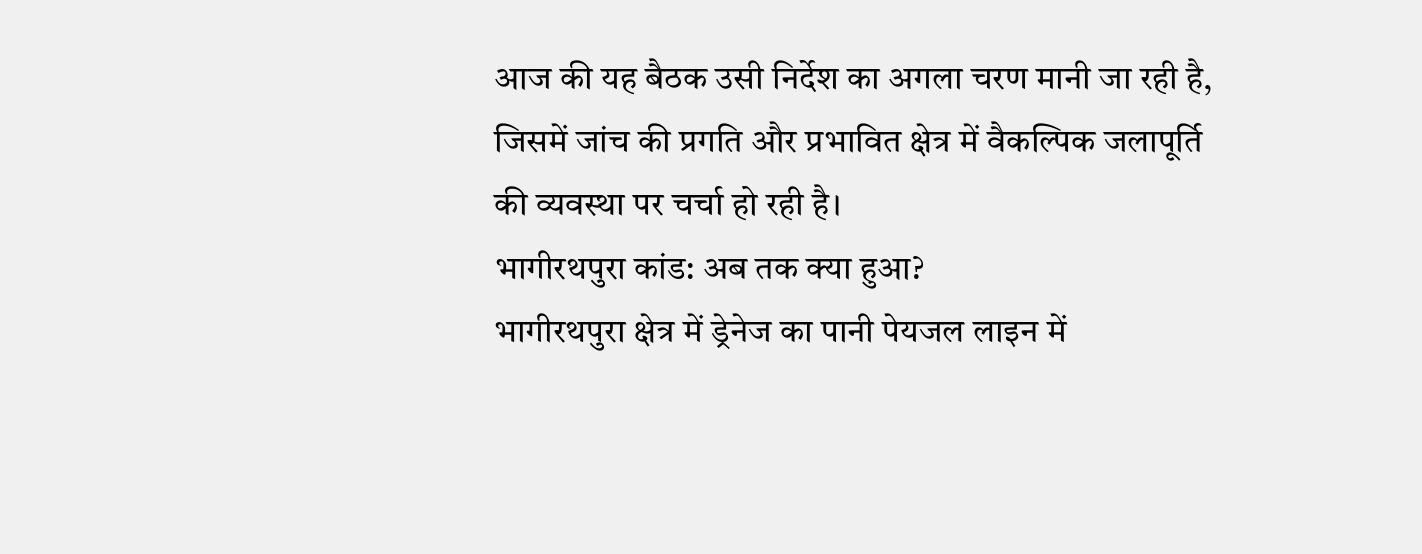आज की यह बैठक उसी निर्देश का अगला चरण मानी जा रही है, जिसमें जांच की प्रगति और प्रभावित क्षेत्र में वैकल्पिक जलापूर्ति की व्यवस्था पर चर्चा हो रही है।
भागीरथपुरा कांड: अब तक क्या हुआ?
भागीरथपुरा क्षेत्र में ड्रेनेज का पानी पेयजल लाइन में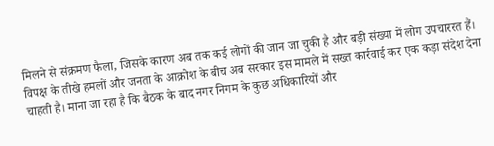मिलने से संक्रमण फैला, जिसके कारण अब तक कई लोगों की जान जा चुकी है और बड़ी संख्या में लोग उपचाररत हैं। विपक्ष के तीखे हमलों और जनता के आक्रोश के बीच अब सरकार इस मामले में सख्त कार्रवाई कर एक कड़ा संदेश देना चाहती है। माना जा रहा है कि बैठक के बाद नगर निगम के कुछ अधिकारियों और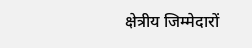क्षेत्रीय जिम्मेदारों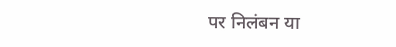पर निलंबन या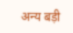अन्य बड़ी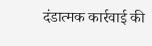दंडात्मक कार्रवाई की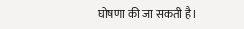घोषणा की जा सकती है।